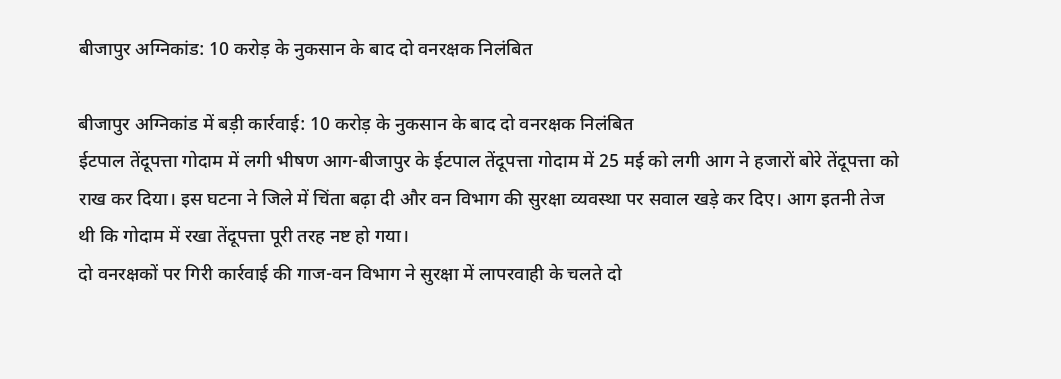बीजापुर अग्निकांड: 10 करोड़ के नुकसान के बाद दो वनरक्षक निलंबित

बीजापुर अग्निकांड में बड़ी कार्रवाई: 10 करोड़ के नुकसान के बाद दो वनरक्षक निलंबित
ईटपाल तेंदूपत्ता गोदाम में लगी भीषण आग-बीजापुर के ईटपाल तेंदूपत्ता गोदाम में 25 मई को लगी आग ने हजारों बोरे तेंदूपत्ता को राख कर दिया। इस घटना ने जिले में चिंता बढ़ा दी और वन विभाग की सुरक्षा व्यवस्था पर सवाल खड़े कर दिए। आग इतनी तेज थी कि गोदाम में रखा तेंदूपत्ता पूरी तरह नष्ट हो गया।
दो वनरक्षकों पर गिरी कार्रवाई की गाज-वन विभाग ने सुरक्षा में लापरवाही के चलते दो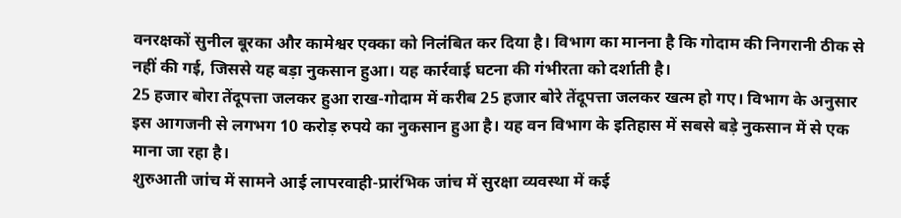वनरक्षकों सुनील बूरका और कामेश्वर एक्का को निलंबित कर दिया है। विभाग का मानना है कि गोदाम की निगरानी ठीक से नहीं की गई, जिससे यह बड़ा नुकसान हुआ। यह कार्रवाई घटना की गंभीरता को दर्शाती है।
25 हजार बोरा तेंदूपत्ता जलकर हुआ राख-गोदाम में करीब 25 हजार बोरे तेंदूपत्ता जलकर खत्म हो गए। विभाग के अनुसार इस आगजनी से लगभग 10 करोड़ रुपये का नुकसान हुआ है। यह वन विभाग के इतिहास में सबसे बड़े नुकसान में से एक माना जा रहा है।
शुरुआती जांच में सामने आई लापरवाही-प्रारंभिक जांच में सुरक्षा व्यवस्था में कई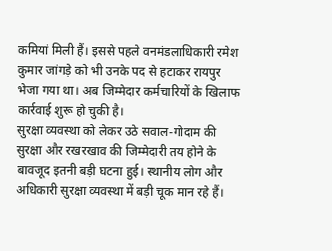कमियां मिली हैं। इससे पहले वनमंडलाधिकारी रमेश कुमार जांगड़े को भी उनके पद से हटाकर रायपुर भेजा गया था। अब जिम्मेदार कर्मचारियों के खिलाफ कार्रवाई शुरू हो चुकी है।
सुरक्षा व्यवस्था को लेकर उठे सवाल-गोदाम की सुरक्षा और रखरखाव की जिम्मेदारी तय होने के बावजूद इतनी बड़ी घटना हुई। स्थानीय लोग और अधिकारी सुरक्षा व्यवस्था में बड़ी चूक मान रहे हैं।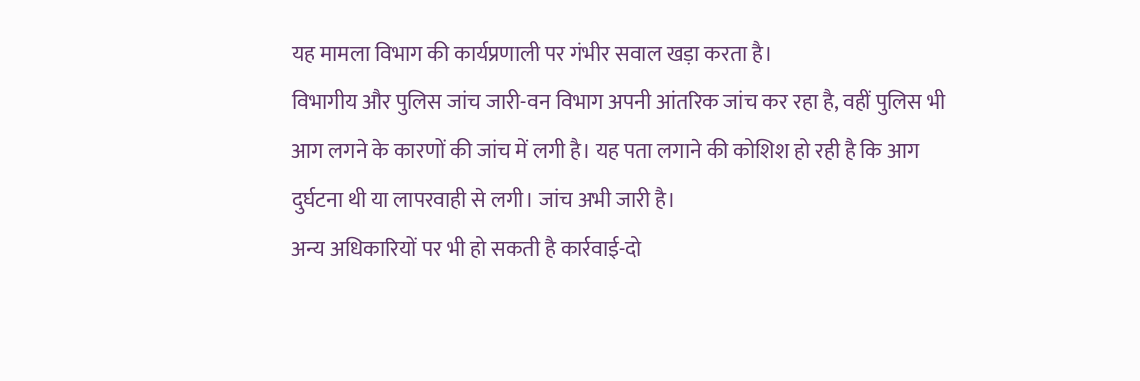यह मामला विभाग की कार्यप्रणाली पर गंभीर सवाल खड़ा करता है।
विभागीय और पुलिस जांच जारी-वन विभाग अपनी आंतरिक जांच कर रहा है, वहीं पुलिस भी आग लगने के कारणों की जांच में लगी है। यह पता लगाने की कोशिश हो रही है कि आग दुर्घटना थी या लापरवाही से लगी। जांच अभी जारी है।
अन्य अधिकारियों पर भी हो सकती है कार्रवाई-दो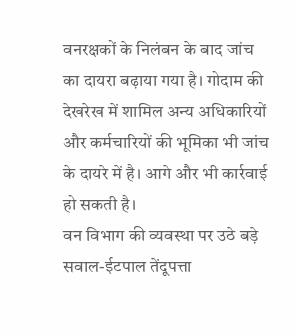वनरक्षकों के निलंबन के बाद जांच का दायरा बढ़ाया गया है। गोदाम की देखरेख में शामिल अन्य अधिकारियों और कर्मचारियों की भूमिका भी जांच के दायरे में है। आगे और भी कार्रवाई हो सकती है।
वन विभाग की व्यवस्था पर उठे बड़े सवाल-ईटपाल तेंदूपत्ता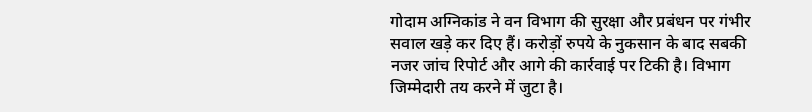गोदाम अग्निकांड ने वन विभाग की सुरक्षा और प्रबंधन पर गंभीर सवाल खड़े कर दिए हैं। करोड़ों रुपये के नुकसान के बाद सबकी नजर जांच रिपोर्ट और आगे की कार्रवाई पर टिकी है। विभाग जिम्मेदारी तय करने में जुटा है।